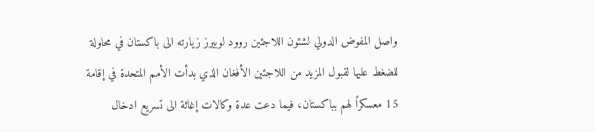واصل المفوض الدولي لشئون اللاجئين روود لوبيرز زيارته الى باكستان في محاولة للضغط عليها لقبول المزيد من اللاجئين الأفغان الذي بدأت الأمم المتحدة في إقامة 15 معسكراً لهم بباكستان، فيما دعت عدة وكالات إغاثة الى تسريع ادخال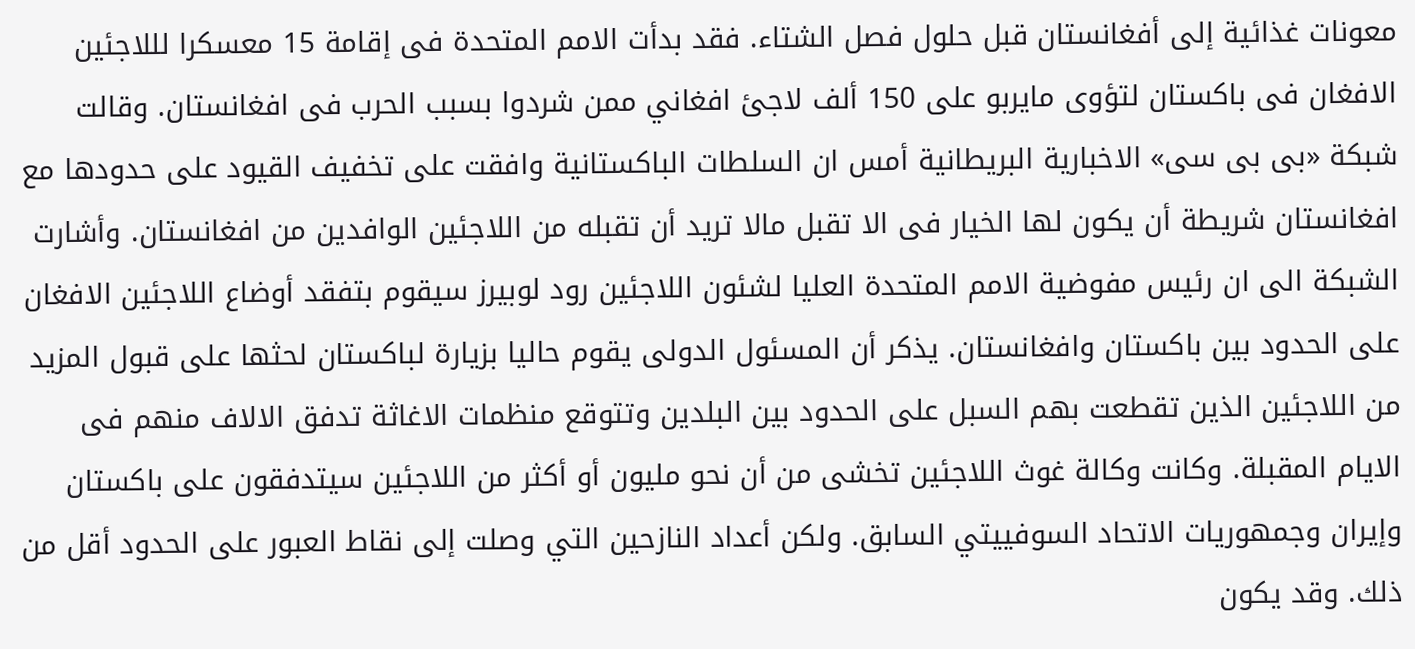معونات غذائية إلى أفغانستان قبل حلول فصل الشتاء. فقد بدأت الامم المتحدة فى إقامة 15 معسكرا لللاجئين الافغان فى باكستان لتؤوى مايربو على 150 ألف لاجئ افغاني ممن شردوا بسبب الحرب فى افغانستان. وقالت شبكة «بى بى سى» الاخبارية البريطانية أمس ان السلطات الباكستانية وافقت على تخفيف القيود على حدودها مع افغانستان شريطة أن يكون لها الخيار فى الا تقبل مالا تريد أن تقبله من اللاجئين الوافدين من افغانستان. وأشارت الشبكة الى ان رئيس مفوضية الامم المتحدة العليا لشئون اللاجئين رود لوبيرز سيقوم بتفقد أوضاع اللاجئين الافغان على الحدود بين باكستان وافغانستان. يذكر أن المسئول الدولى يقوم حاليا بزيارة لباكستان لحثها على قبول المزيد من اللاجئين الذين تقطعت بهم السبل على الحدود بين البلدين وتتوقع منظمات الاغاثة تدفق الالاف منهم فى الايام المقبلة. وكانت وكالة غوث اللاجئين تخشى من أن نحو مليون أو أكثر من اللاجئين سيتدفقون على باكستان وإيران وجمهوريات الاتحاد السوفييتي السابق. ولكن أعداد النازحين التي وصلت إلى نقاط العبور على الحدود أقل من ذلك. وقد يكون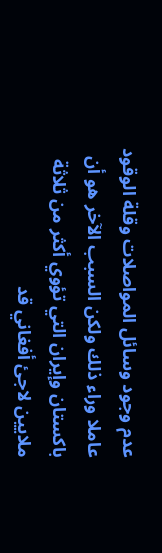عدم وجود وسائل المواصلات وقلة الوقود عاملا وراء ذلك ولكن السبب الآخر هو أن باكستان وإيران التي تؤوي أكثر من ثلاثة ملايين لاجئ أفغاني قد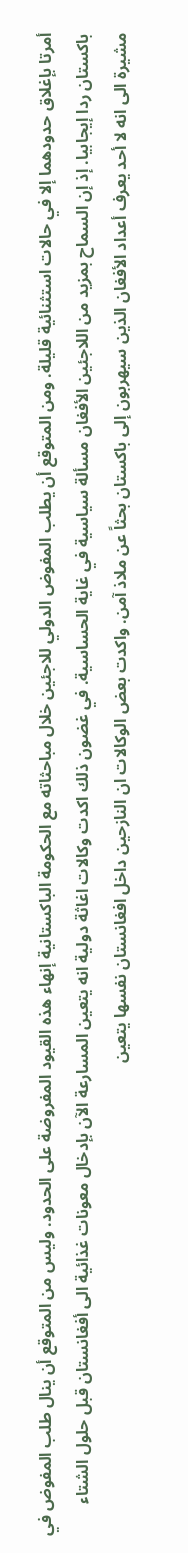أمرتا بإغلاق حدودهما إلا في حالات استثنائية قليلة. ومن المتوقع أن يطلب المفوض الدولي للاجئين خلال مباحثاته مع الحكومة الباكستانية إنهاء هذه القيود المفروضة على الحدود. وليس من المتوقع أن ينال طلب المفوض في باكستان ردا إيجابيا. إذ إن السماح بمزيد من اللاجئين الأفغان مسألة سياسية في غاية الحساسية. في غضون ذلك اكدت وكالات اغاثة دولية انه يتعين المسارعة الآن بإدخال معونات غذائية الى أفغانستان قبل حلول الشتاء مشيرة الى انه لا أحد يعرف أعداد الأفغان الذين سيهربون إلى باكستان بحثاً عن ملاذ آمن. واكدت بعض الوكالات ان النازحين داخل افغانستان نفسها يتعين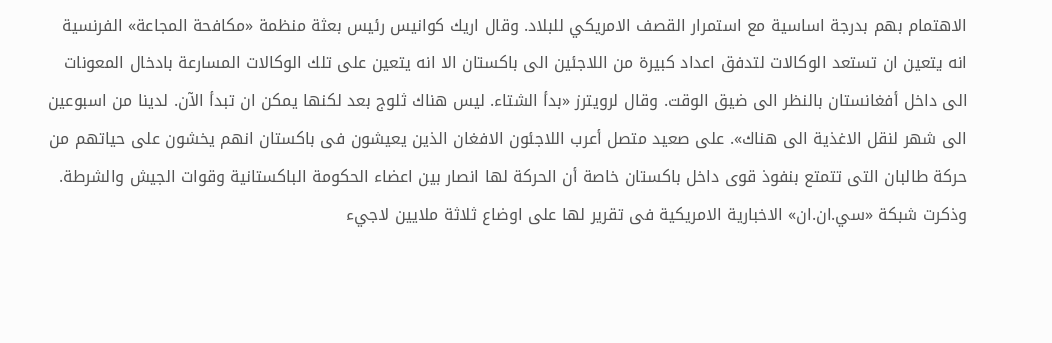الاهتمام بهم بدرجة اساسية مع استمرار القصف الامريكي للبلاد. وقال اريك كوانيس رئيس بعثة منظمة «مكافحة المجاعة» الفرنسية انه يتعين ان تستعد الوكالات لتدفق اعداد كبيرة من اللاجئين الى باكستان الا انه يتعين على تلك الوكالات المسارعة بادخال المعونات الى داخل أفغانستان بالنظر الى ضيق الوقت. وقال لرويترز «بدأ الشتاء. ليس هناك ثلوج بعد لكنها يمكن ان تبدأ الآن. لدينا من اسبوعين الى شهر لنقل الاغذية الى هناك». على صعيد متصل أعرب اللاجئون الافغان الذين يعيشون فى باكستان انهم يخشون على حياتهم من حركة طالبان التى تتمتع بنفوذ قوى داخل باكستان خاصة أن الحركة لها انصار بين اعضاء الحكومة الباكستانية وقوات الجيش والشرطة. وذكرت شبكة «سي.ان.ان» الاخبارية الامريكية فى تقرير لها على اوضاع ثلاثة ملايين لاجيء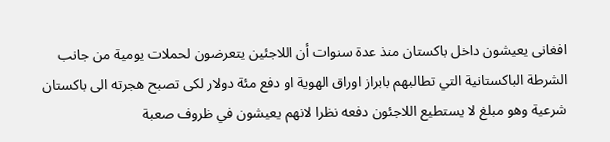افغانى يعيشون داخل باكستان منذ عدة سنوات أن اللاجئين يتعرضون لحملات يومية من جانب الشرطة الباكستانية التي تطالبهم بابراز اوراق الهوية او دفع مئة دولار لكى تصبح هجرته الى باكستان شرعية وهو مبلغ لا يستطيع اللاجئون دفعه نظرا لانهم يعيشون في ظروف صعبة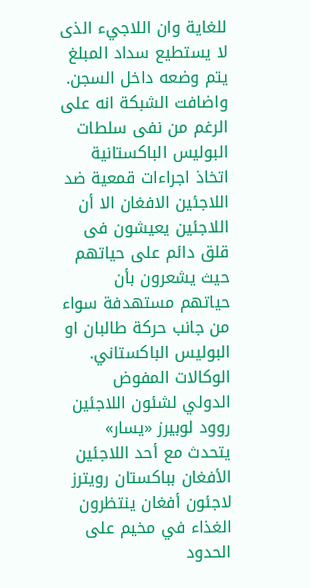للغاية وان اللاجيء الذى لا يستطيع سداد المبلغ يتم وضعه داخل السجن. واضافت الشبكة انه على الرغم من نفى سلطات البوليس الباكستانية اتخاذ اجراءات قمعية ضد اللاجئين الافغان الا أن اللاجئين يعيشون فى قلق دائم على حياتهم حيث يشعرون بأن حياتهم مستهدفة سواء من جانب حركة طالبان او البوليس الباكستاني. الوكالات المفوض الدولي لشئون اللاجئين روود لوبيرز «يسار» يتحدث مع أحد اللاجئين الأفغان بباكستان رويترز لاجئون أفغان ينتظرون الغذاء في مخيم على الحدود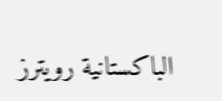الباكستانية رويترز